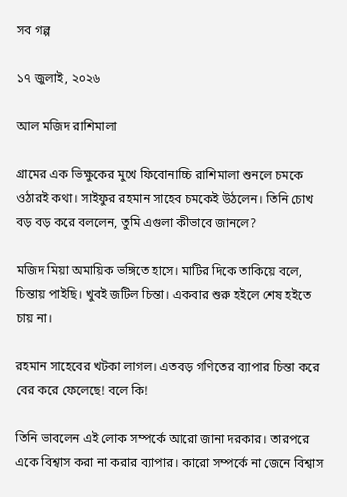সব গল্প

১৭ জুলাই, ২০২৬

আল মজিদ রাশিমালা

গ্রামের এক ভিক্ষুকের মুখে ফিবোনাচ্চি রাশিমালা শুনলে চমকে ওঠারই কথা। সাইফুর রহমান সাহেব চমকেই উঠলেন। তিনি চোখ বড় বড় করে বললেন, তুমি এগুলা কীভাবে জানলে?

মজিদ মিয়া অমায়িক ভঙ্গিতে হাসে। মাটির দিকে তাকিয়ে বলে, চিন্তায় পাইছি। খুবই জটিল চিন্তা। একবার শুরু হইলে শেষ হইতে চায় না।

রহমান সাহেবের খটকা লাগল। এতবড় গণিতের ব্যাপার চিন্তা করে বের করে ফেলেছে! বলে কি!

তিনি ভাবলেন এই লোক সম্পর্কে আরো জানা দরকার। তারপরে একে বিশ্বাস করা না করার ব্যাপার। কারো সম্পর্কে না জেনে বিশ্বাস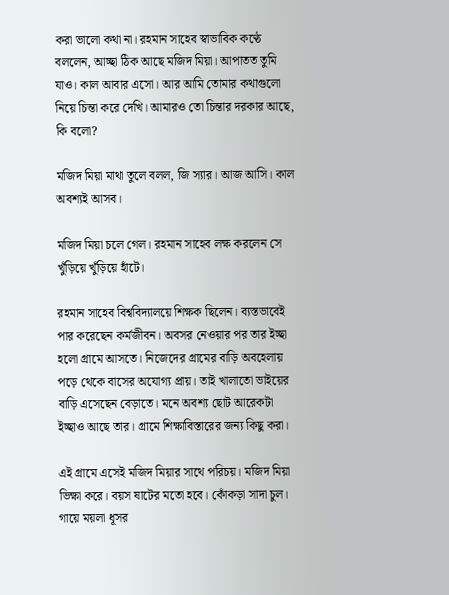করা ভালো কথা না। রহমান সাহেব স্বাভাবিক কণ্ঠে বললেন, আচ্ছা ঠিক আছে মজিদ মিয়া। আপাতত তুমি যাও। কাল আবার এসো। আর আমি তোমার কথাগুলো নিয়ে চিন্তা করে দেখি। আমারও তো চিন্তার দরকার আছে, কি বলো?

মজিদ মিয়া মাথা তুলে বলল, জি স্যার। আজ আসি। কাল অবশ্যই আসব।

মজিদ মিয়া চলে গেল। রহমান সাহেব লক্ষ করলেন সে খুঁড়িয়ে খুঁড়িয়ে হাঁটে।

রহমান সাহেব বিশ্ববিদ্যালয়ে শিক্ষক ছিলেন। ব্যস্তভাবেই পার করেছেন কর্মজীবন। অবসর নেওয়ার পর তার ইচ্ছা হলো গ্রামে আসতে। নিজেদের গ্রামের বাড়ি অবহেলায় পড়ে থেকে বাসের অযোগ্য প্রায়। তাই খালাতো ভাইয়ের বাড়ি এসেছেন বেড়াতে। মনে অবশ্য ছোট আরেকটা ইচ্ছাও আছে তার। গ্রামে শিক্ষাবিস্তারের জন্য কিছু করা।

এই গ্রামে এসেই মজিদ মিয়ার সাথে পরিচয়। মজিদ মিয়া ভিক্ষা করে। বয়স ষাটের মতো হবে। কোঁকড়া সাদা চুল। গায়ে ময়লা ধূসর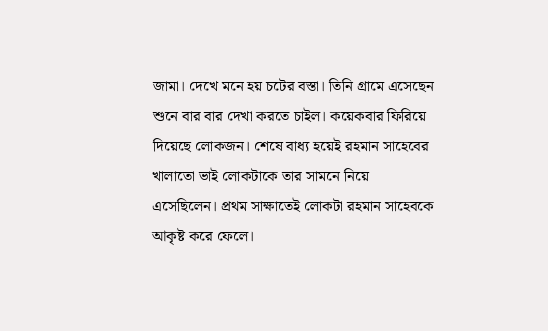জামা। দেখে মনে হয় চটের বস্তা। তিনি গ্রামে এসেছেন শুনে বার বার দেখা করতে চাইল। কয়েকবার ফিরিয়ে দিয়েছে লোকজন। শেষে বাধ্য হয়েই রহমান সাহেবের খালাতো ভাই লোকটাকে তার সামনে নিয়ে এসেছিলেন। প্রথম সাক্ষাতেই লোকটা রহমান সাহেবকে আকৃষ্ট করে ফেলে।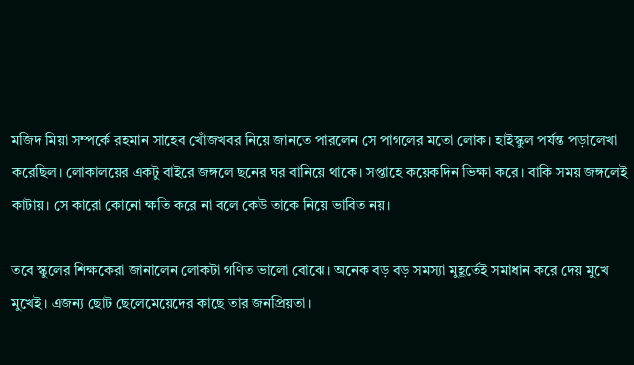মজিদ মিয়া সম্পর্কে রহমান সাহেব খোঁজখবর নিয়ে জানতে পারলেন সে পাগলের মতো লোক। হাইস্কুল পর্যন্ত পড়ালেখা করেছিল। লোকালয়ের একটু বাইরে জঙ্গলে ছনের ঘর বানিয়ে থাকে। সপ্তাহে কয়েকদিন ভিক্ষা করে। বাকি সময় জঙ্গলেই কাটায়। সে কারো কোনো ক্ষতি করে না বলে কেউ তাকে নিয়ে ভাবিত নয়।

তবে স্কুলের শিক্ষকেরা জানালেন লোকটা গণিত ভালো বোঝে। অনেক বড় বড় সমস্যা মুহূর্তেই সমাধান করে দেয় মুখে মুখেই। এজন্য ছোট ছেলেমেয়েদের কাছে তার জনপ্রিয়তা।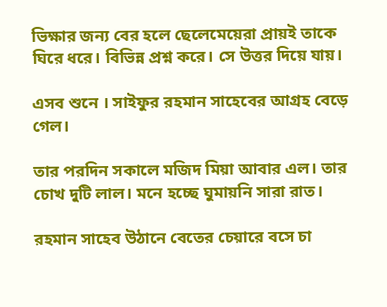ভিক্ষার জন্য বের হলে ছেলেমেয়েরা প্রায়ই তাকে ঘিরে ধরে। বিভিন্ন প্রশ্ন করে। সে উত্তর দিয়ে যায়।

এসব শুনে । সাইফুর রহমান সাহেবের আগ্রহ বেড়ে গেল।

তার পরদিন সকালে মজিদ মিয়া আবার এল। তার চোখ দুটি লাল। মনে হচ্ছে ঘুমায়নি সারা রাত।

রহমান সাহেব উঠানে বেতের চেয়ারে বসে চা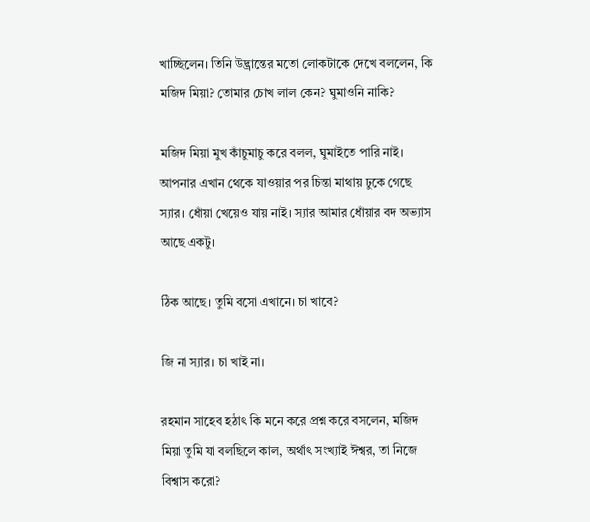খাচ্ছিলেন। তিনি উদ্ভ্রান্তের মতো লোকটাকে দেখে বললেন, কি মজিদ মিয়া? তোমার চোখ লাল কেন? ঘুমাওনি নাকি?

মজিদ মিয়া মুখ কাঁচুমাচু করে বলল, ঘুমাইতে পারি নাই। আপনার এখান থেকে যাওয়ার পর চিন্তা মাথায় ঢুকে গেছে স্যার। ধোঁয়া খেয়েও যায় নাই। স্যার আমার ধোঁয়ার বদ অভ্যাস আছে একটু।

ঠিক আছে। তুমি বসো এখানে। চা খাবে?

জি না স্যার। চা খাই না।

রহমান সাহেব হঠাৎ কি মনে করে প্রশ্ন করে বসলেন, মজিদ মিয়া তুমি যা বলছিলে কাল, অর্থাৎ সংখ্যাই ঈশ্বর, তা নিজে বিশ্বাস করো?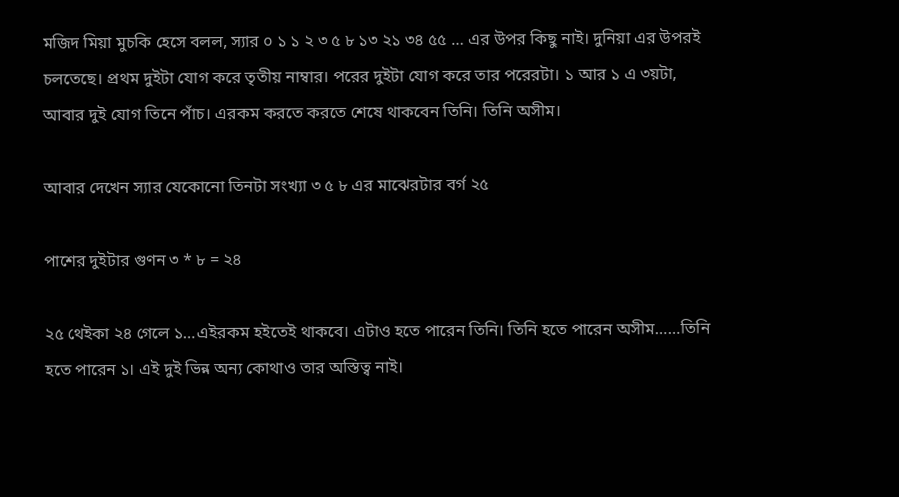মজিদ মিয়া মুচকি হেসে বলল, স্যার ০ ১ ১ ২ ৩ ৫ ৮ ১৩ ২১ ৩৪ ৫৫ … এর উপর কিছু নাই। দুনিয়া এর উপরই চলতেছে। প্রথম দুইটা যোগ করে তৃতীয় নাম্বার। পরের দুইটা যোগ করে তার পরেরটা। ১ আর ১ এ ৩য়টা, আবার দুই যোগ তিনে পাঁচ। এরকম করতে করতে শেষে থাকবেন তিনি। তিনি অসীম।

আবার দেখেন স্যার যেকোনো তিনটা সংখ্যা ৩ ৫ ৮ এর মাঝেরটার বর্গ ২৫

পাশের দুইটার গুণন ৩ * ৮ = ২৪

২৫ থেইকা ২৪ গেলে ১…এইরকম হইতেই থাকবে। এটাও হতে পারেন তিনি। তিনি হতে পারেন অসীম……তিনি হতে পারেন ১। এই দুই ভিন্ন অন্য কোথাও তার অস্তিত্ব নাই।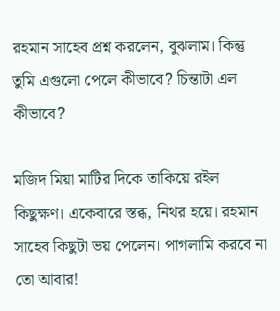রহমান সাহেব প্রশ্ন করলেন, বুঝলাম। কিন্তু তুমি এগুলো পেলে কীভাবে? চিন্তাটা এল কীভাবে?

মজিদ মিয়া মাটির দিকে তাকিয়ে রইল কিছুক্ষণ। একেবারে স্তব্ধ, নিথর হয়ে। রহমান সাহেব কিছুটা ভয় পেলেন। পাগলামি করবে না তো আবার!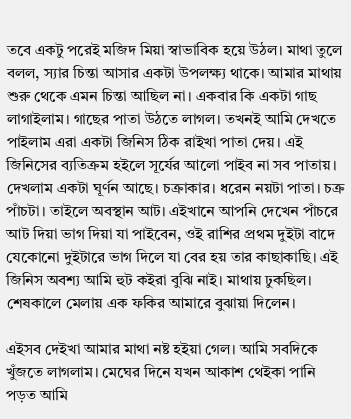তবে একটু পরেই মজিদ মিয়া স্বাভাবিক হয়ে উঠল। মাথা তুলে বলল, স্যার চিন্তা আসার একটা উপলক্ষ্য থাকে। আমার মাথায় শুরু থেকে এমন চিন্তা আছিল না। একবার কি একটা গাছ লাগাইলাম। গাছের পাতা উঠতে লাগল। তখনই আমি দেখতে পাইলাম এরা একটা জিনিস ঠিক রাইখা পাতা দেয়। এই জিনিসের ব্যতিক্রম হইলে সূর্যের আলো পাইব না সব পাতায়। দেখলাম একটা ঘূর্ণন আছে। চক্রাকার। ধরেন নয়টা পাতা। চক্র পাঁচটা। তাইলে অবস্থান আট। এইখানে আপনি দেখেন পাঁচরে আট দিয়া ভাগ দিয়া যা পাইবেন, ওই রাশির প্রথম দুইটা বাদে যেকোনো দুইটারে ভাগ দিলে যা বের হয় তার কাছাকাছি। এই জিনিস অবশ্য আমি হুট কইরা বুঝি নাই। মাথায় ঢুকছিল। শেষকালে মেলায় এক ফকির আমারে বুঝায়া দিলেন।

এইসব দেইখা আমার মাথা নষ্ট হইয়া গেল। আমি সবদিকে খুঁজতে লাগলাম। মেঘের দিনে যখন আকাশ থেইকা পানি পড়ত আমি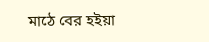মাঠে বের হইয়া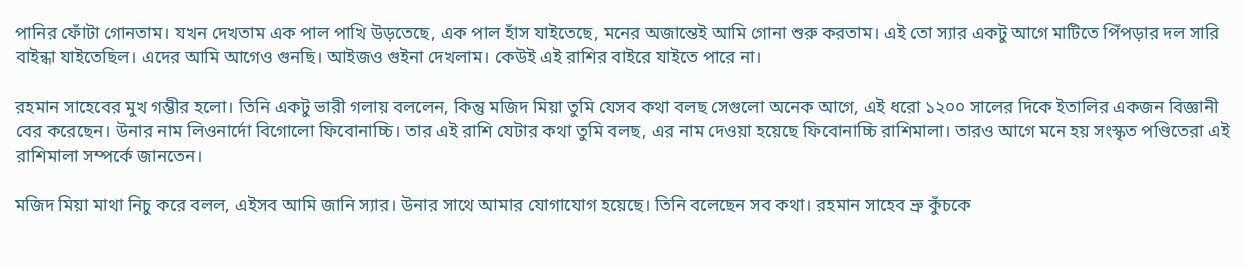পানির ফোঁটা গোনতাম। যখন দেখতাম এক পাল পাখি উড়তেছে, এক পাল হাঁস যাইতেছে, মনের অজান্তেই আমি গোনা শুরু করতাম। এই তো স্যার একটু আগে মাটিতে পিঁপড়ার দল সারি বাইন্ধা যাইতেছিল। এদের আমি আগেও গুনছি। আইজও গুইনা দেখলাম। কেউই এই রাশির বাইরে যাইতে পারে না।

রহমান সাহেবের মুখ গম্ভীর হলো। তিনি একটু ভারী গলায় বললেন, কিন্তু মজিদ মিয়া তুমি যেসব কথা বলছ সেগুলো অনেক আগে, এই ধরো ১২০০ সালের দিকে ইতালির একজন বিজ্ঞানী বের করেছেন। উনার নাম লিওনার্দো বিগোলো ফিবোনাচ্চি। তার এই রাশি যেটার কথা তুমি বলছ, এর নাম দেওয়া হয়েছে ফিবোনাচ্চি রাশিমালা। তারও আগে মনে হয় সংস্কৃত পণ্ডিতেরা এই রাশিমালা সম্পর্কে জানতেন।

মজিদ মিয়া মাথা নিচু করে বলল, এইসব আমি জানি স্যার। উনার সাথে আমার যোগাযোগ হয়েছে। তিনি বলেছেন সব কথা। রহমান সাহেব ভ্রু কুঁচকে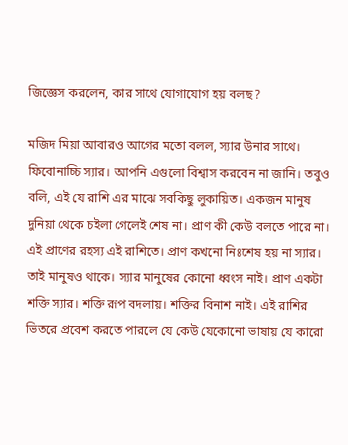জিজ্ঞেস করলেন, কার সাথে যোগাযোগ হয় বলছ?

মজিদ মিয়া আবারও আগের মতো বলল, স্যার উনার সাথে। ফিবোনাচ্চি স্যার। আপনি এগুলো বিশ্বাস করবেন না জানি। তবুও বলি, এই যে রাশি এর মাঝে সবকিছু লুকায়িত। একজন মানুষ দুনিয়া থেকে চইলা গেলেই শেষ না। প্রাণ কী কেউ বলতে পারে না। এই প্রাণের রহস্য এই রাশিতে। প্রাণ কখনো নিঃশেষ হয় না স্যার। তাই মানুষও থাকে। স্যার মানুষের কোনো ধ্বংস নাই। প্রাণ একটা শক্তি স্যার। শক্তি রূপ বদলায়। শক্তির বিনাশ নাই। এই রাশির ভিতরে প্রবেশ করতে পারলে যে কেউ যেকোনো ভাষায় যে কারো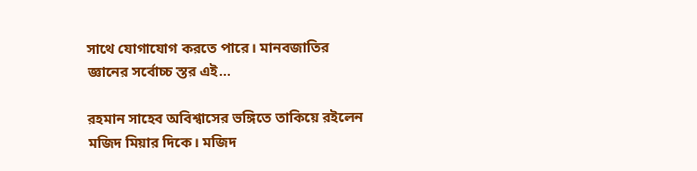সাথে যোগাযোগ করতে পারে। মানবজাতির জ্ঞানের সর্বোচ্চ স্তর এই…

রহমান সাহেব অবিশ্বাসের ভঙ্গিতে তাকিয়ে রইলেন মজিদ মিয়ার দিকে। মজিদ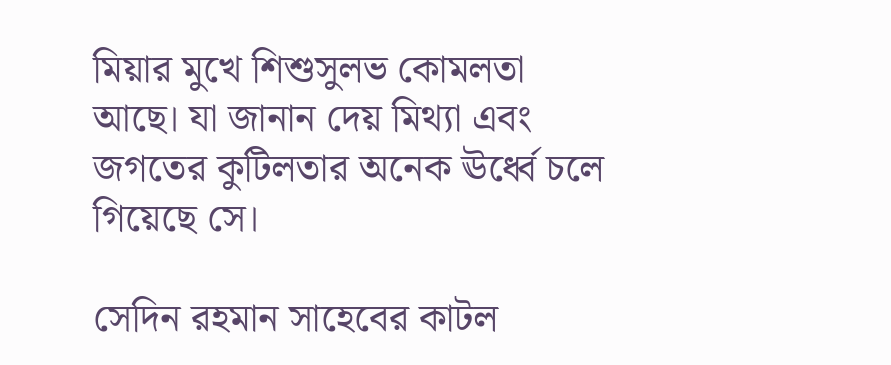মিয়ার মুখে শিশুসুলভ কোমলতা আছে। যা জানান দেয় মিথ্যা এবং জগতের কুটিলতার অনেক ঊর্ধ্বে চলে গিয়েছে সে।

সেদিন রহমান সাহেবের কাটল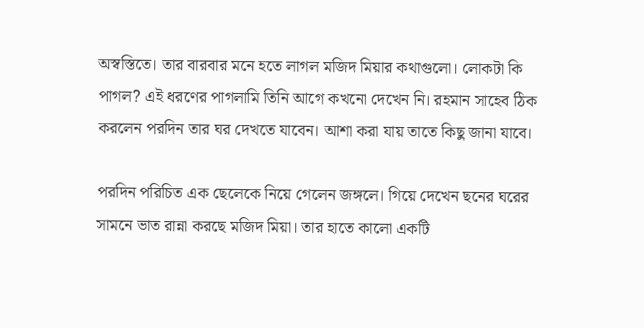অস্বস্তিতে। তার বারবার মনে হতে লাগল মজিদ মিয়ার কথাগুলো। লোকটা কি পাগল? এই ধরণের পাগলামি তিনি আগে কখনো দেখেন নি। রহমান সাহেব ঠিক করলেন পরদিন তার ঘর দেখতে যাবেন। আশা করা যায় তাতে কিছু জানা যাবে।

পরদিন পরিচিত এক ছেলেকে নিয়ে গেলেন জঙ্গলে। গিয়ে দেখেন ছনের ঘরের সামনে ভাত রান্না করছে মজিদ মিয়া। তার হাতে কালো একটি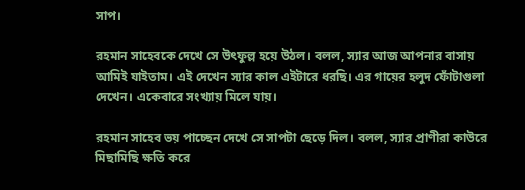সাপ।

রহমান সাহেবকে দেখে সে উৎফুল্ল হয়ে উঠল। বলল, স্যার আজ আপনার বাসায় আমিই যাইতাম। এই দেখেন স্যার কাল এইটারে ধরছি। এর গায়ের হলুদ ফোঁটাগুলা দেখেন। একেবারে সংখ্যায় মিলে যায়।

রহমান সাহেব ভয় পাচ্ছেন দেখে সে সাপটা ছেড়ে দিল। বলল, স্যার প্রাণীরা কাউরে মিছামিছি ক্ষতি করে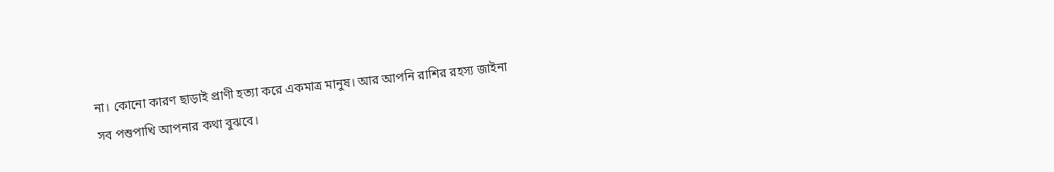না। কোনো কারণ ছাড়াই প্রাণী হত্যা করে একমাত্র মানুষ। আর আপনি রাশির রহস্য জাইনা সব পশুপাখি আপনার কথা বুঝবে।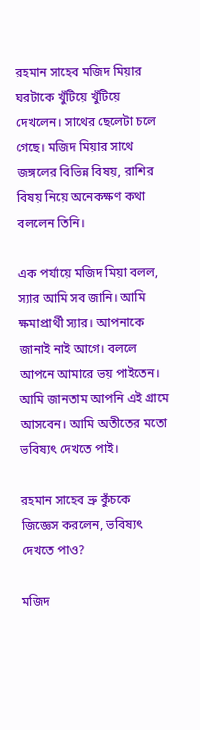রহমান সাহেব মজিদ মিয়ার ঘরটাকে খুঁটিয়ে খুঁটিয়ে দেখলেন। সাথের ছেলেটা চলে গেছে। মজিদ মিয়ার সাথে জঙ্গলের বিভিন্ন বিষয়, রাশির বিষয় নিয়ে অনেকক্ষণ কথা বললেন তিনি।

এক পর্যায়ে মজিদ মিয়া বলল, স্যার আমি সব জানি। আমি ক্ষমাপ্রার্থী স্যার। আপনাকে জানাই নাই আগে। বললে আপনে আমারে ভয় পাইতেন। আমি জানতাম আপনি এই গ্রামে আসবেন। আমি অতীতের মতো ভবিষ্যৎ দেখতে পাই।

রহমান সাহেব ভ্রু কুঁচকে জিজ্ঞেস করলেন, ভবিষ্যৎ দেখতে পাও?

মজিদ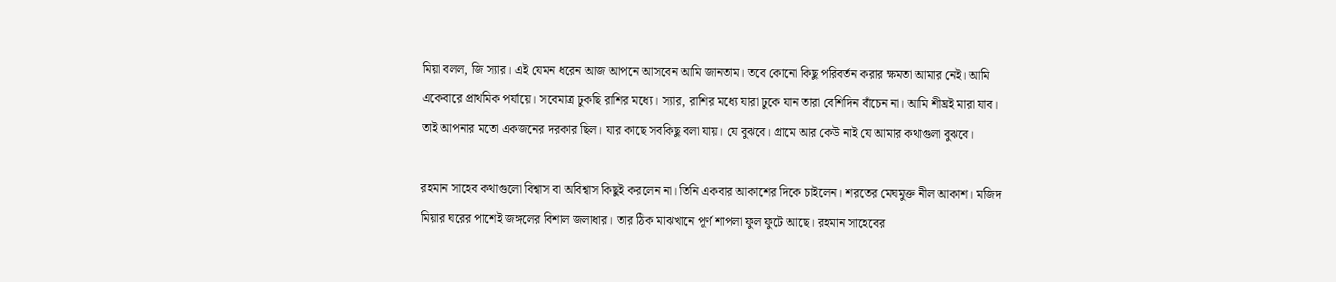মিয়া বলল, জি স্যার। এই যেমন ধরেন আজ আপনে আসবেন আমি জানতাম। তবে কোনো কিছু পরিবর্তন করার ক্ষমতা আমার নেই। আমি একেবারে প্রাথমিক পর্যায়ে। সবেমাত্র ঢুকছি রাশির মধ্যে। স্যার, রাশির মধ্যে যারা ঢুকে যান তারা বেশিদিন বাঁচেন না। আমি শীঘ্রই মারা যাব। তাই আপনার মতো একজনের দরকার ছিল। যার কাছে সবকিছু বলা যায়। যে বুঝবে। গ্রামে আর কেউ নাই যে আমার কথাগুলা বুঝবে।

রহমান সাহেব কথাগুলো বিশ্বাস বা অবিশ্বাস কিছুই করলেন না। তিনি একবার আকাশের দিকে চাইলেন। শরতের মেঘমুক্ত নীল আকাশ। মজিদ মিয়ার ঘরের পাশেই জঙ্গলের বিশাল জলাধার। তার ঠিক মাঝখানে পূর্ণ শাপলা ফুল ফুটে আছে। রহমান সাহেবের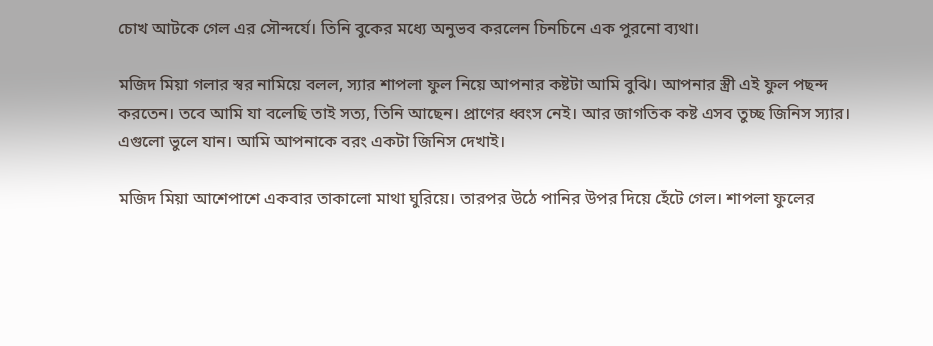চোখ আটকে গেল এর সৌন্দর্যে। তিনি বুকের মধ্যে অনুভব করলেন চিনচিনে এক পুরনো ব্যথা।

মজিদ মিয়া গলার স্বর নামিয়ে বলল, স্যার শাপলা ফুল নিয়ে আপনার কষ্টটা আমি বুঝি। আপনার স্ত্রী এই ফুল পছন্দ করতেন। তবে আমি যা বলেছি তাই সত্য, তিনি আছেন। প্রাণের ধ্বংস নেই। আর জাগতিক কষ্ট এসব তুচ্ছ জিনিস স্যার। এগুলো ভুলে যান। আমি আপনাকে বরং একটা জিনিস দেখাই।

মজিদ মিয়া আশেপাশে একবার তাকালো মাথা ঘুরিয়ে। তারপর উঠে পানির উপর দিয়ে হেঁটে গেল। শাপলা ফুলের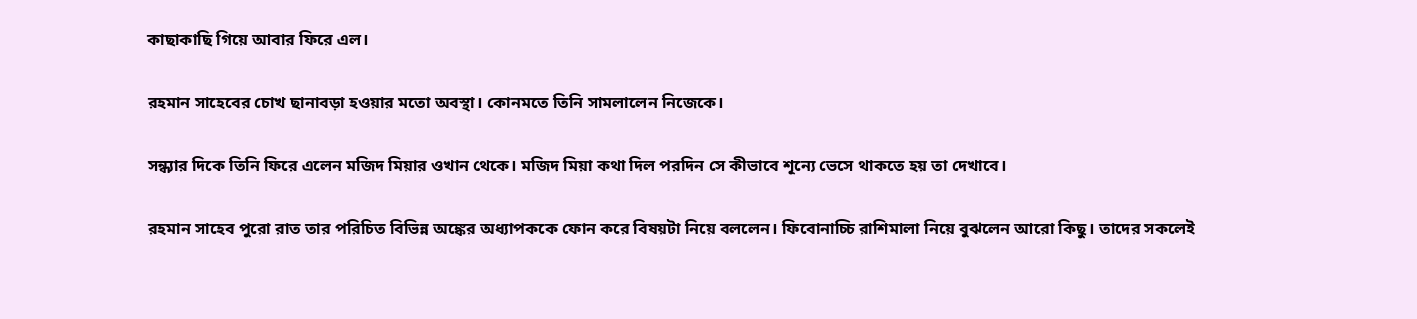কাছাকাছি গিয়ে আবার ফিরে এল।

রহমান সাহেবের চোখ ছানাবড়া হওয়ার মতো অবস্থা। কোনমতে তিনি সামলালেন নিজেকে।

সন্ধ্যার দিকে তিনি ফিরে এলেন মজিদ মিয়ার ওখান থেকে। মজিদ মিয়া কথা দিল পরদিন সে কীভাবে শূন্যে ভেসে থাকতে হয় তা দেখাবে।

রহমান সাহেব পুরো রাত তার পরিচিত বিভিন্ন অঙ্কের অধ্যাপককে ফোন করে বিষয়টা নিয়ে বললেন। ফিবোনাচ্চি রাশিমালা নিয়ে বুঝলেন আরো কিছু। তাদের সকলেই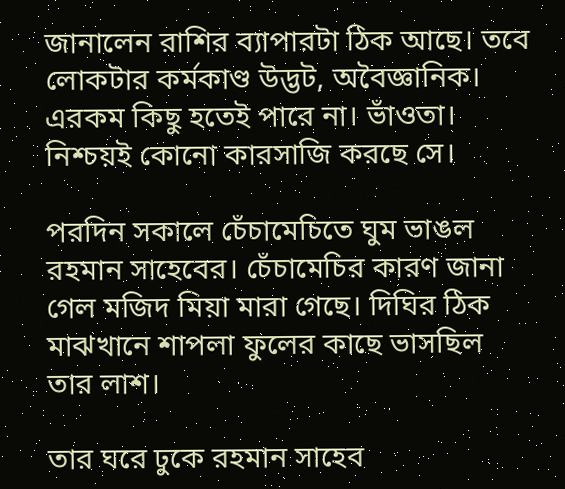জানালেন রাশির ব্যাপারটা ঠিক আছে। তবে লোকটার কর্মকাণ্ড উদ্ভট, অবৈজ্ঞানিক। এরকম কিছু হতেই পারে না। ভাঁওতা। নিশ্চয়ই কোনো কারসাজি করছে সে।

পরদিন সকালে চেঁচামেচিতে ঘুম ভাঙল রহমান সাহেবের। চেঁচামেচির কারণ জানা গেল মজিদ মিয়া মারা গেছে। দিঘির ঠিক মাঝখানে শাপলা ফুলের কাছে ভাসছিল তার লাশ।

তার ঘরে ঢুকে রহমান সাহেব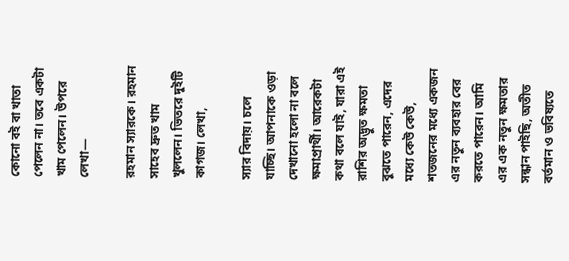কোনো বই বা খাতা পেলেন না। তবে একটা খাম পেলেন। উপরে লেখা—

রহমান স্যারকে। রহমান সাহেব দ্রুত খাম খুললেন। ভিতরে দুইটি কাগজ। লেখা,

স্যার বিদায়। চলে যাচ্ছি। আপনাকে ওড়া দেখানো হলো না বলে ক্ষমাপ্রার্থী। আরেকটা কথা বলে যাই, যারা এই রাশির অদ্ভুত ক্ষমতা বুঝতে পারেন, এদের মধ্যে কেউ কেউ, শতজনের মধ্যে একজন এর নতুন ব্যবহার বের করতে পারেন। আমি এর এক নতুন ক্ষমতার সন্ধান পাইছি, অতীত বর্তমান ও ভবিষ্যতে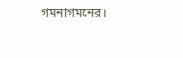গমনাগমনের।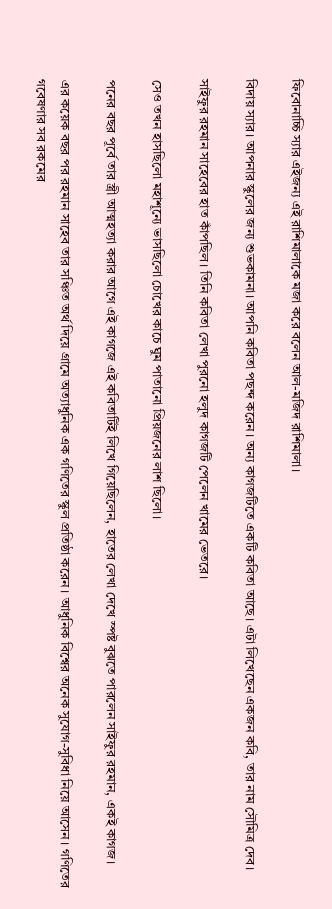ফিবোনাচ্চি স্যার এইজন্য এই রাশিমালাকে মজা করে বলেন আল-মজিদ রাশিমালা।

বিদায় স্যার। আপনার স্কুলের জন্য শুভকামনা। আপনি কবিতা পছন্দ করেন। অন্য কাগজটিতে একটি কবিতা আছে। এটা লিখেছেন একজন কবি, তার নাম সৌমিত্র দেব।

সাইফুর রহমান সাহেবের হাত কাঁপছিল। তিনি কবিতা লেখা পুরনো হলুদ কাগজটি পেলেন খামের ভেতরে।

সেও তখন হাসছিলো মহাশূন্যে ভাসছিলো চোখের কাচে ঘুম পাতানো প্রিয়জনের লাশ ছিলো।

পনের বছর পূর্বে তার স্ত্রী আত্মহত্যা করার আগে এই কাগজে এই কবিতাটিই লিখে গিয়েছিলেন, হাতের লেখা দেখে স্পষ্ট বুঝতে পারলেন সাইফুর রহমান, একই কাগজ।

এর কয়েক বছর পর রহমান সাহেব তার সঞ্চিত অর্থ দিয়ে গ্রামে অত্যাধুনিক এক গণিতের স্কুল প্রতিষ্ঠা করেন। আধুনিক বিশ্বের অনেক সুযোগ-সুবিধা নিয়ে আসেন। গণিতের গবেষণার সব রকমের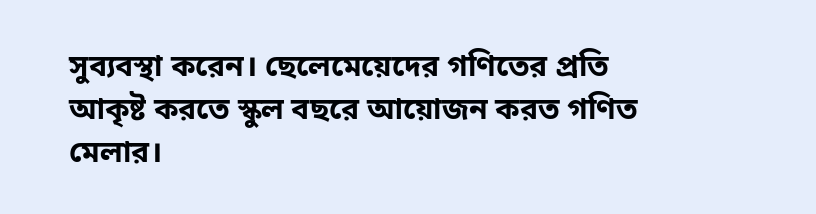সুব্যবস্থা করেন। ছেলেমেয়েদের গণিতের প্রতি আকৃষ্ট করতে স্কুল বছরে আয়োজন করত গণিত মেলার।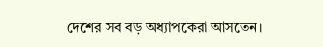দেশের সব বড় অধ্যাপকেরা আসতেন।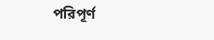পরিপূর্ণ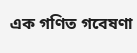এক গণিত গবেষণা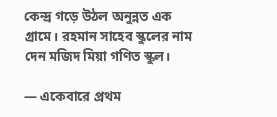কেন্দ্র গড়ে উঠল অনুন্নত এক গ্রামে। রহমান সাহেব স্কুলের নাম দেন মজিদ মিয়া গণিত স্কুল।

— একেবারে প্রথম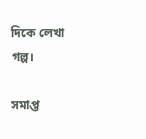দিকে লেখা গল্প।

সমাপ্ত